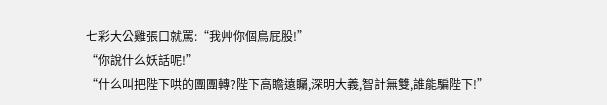七彩大公雞張口就罵:“我艸你個鳥屁股!”
“你說什么妖話呢!”
“什么叫把陛下哄的團團轉?陛下高瞻遠矚,深明大義,智計無雙,誰能騙陛下!”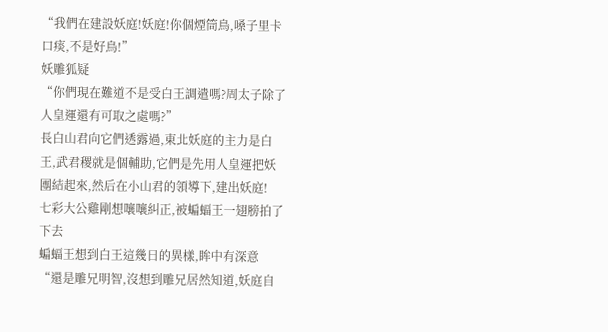“我們在建設妖庭!妖庭!你個煙筒鳥,嗓子里卡口痰,不是好鳥!”
妖雕狐疑
“你們現在難道不是受白王調遣嗎?周太子除了人皇運還有可取之處嗎?”
長白山君向它們透露過,東北妖庭的主力是白王,武君稷就是個輔助,它們是先用人皇運把妖團結起來,然后在小山君的領導下,建出妖庭!
七彩大公雞剛想嚷嚷糾正,被蝙蝠王一翅膀拍了下去
蝙蝠王想到白王這幾日的異樣,眸中有深意
“還是雕兄明智,沒想到雕兄居然知道,妖庭自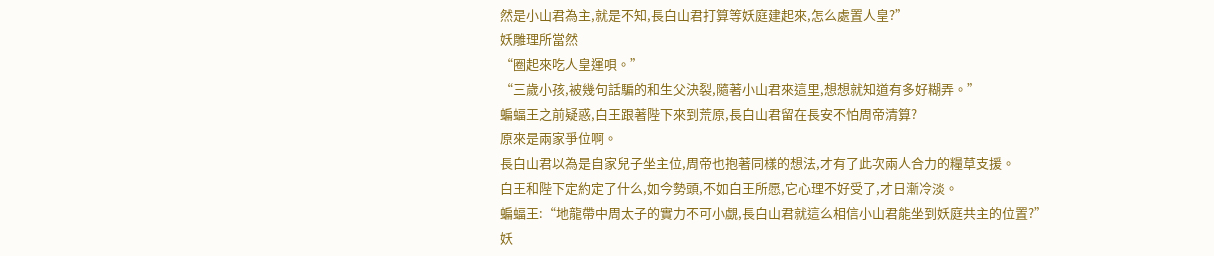然是小山君為主,就是不知,長白山君打算等妖庭建起來,怎么處置人皇?”
妖雕理所當然
“圈起來吃人皇運唄。”
“三歲小孩,被幾句話騙的和生父決裂,隨著小山君來這里,想想就知道有多好糊弄。”
蝙蝠王之前疑惑,白王跟著陛下來到荒原,長白山君留在長安不怕周帝清算?
原來是兩家爭位啊。
長白山君以為是自家兒子坐主位,周帝也抱著同樣的想法,才有了此次兩人合力的糧草支援。
白王和陛下定約定了什么,如今勢頭,不如白王所愿,它心理不好受了,才日漸冷淡。
蝙蝠王:“地龍帶中周太子的實力不可小覷,長白山君就這么相信小山君能坐到妖庭共主的位置?”
妖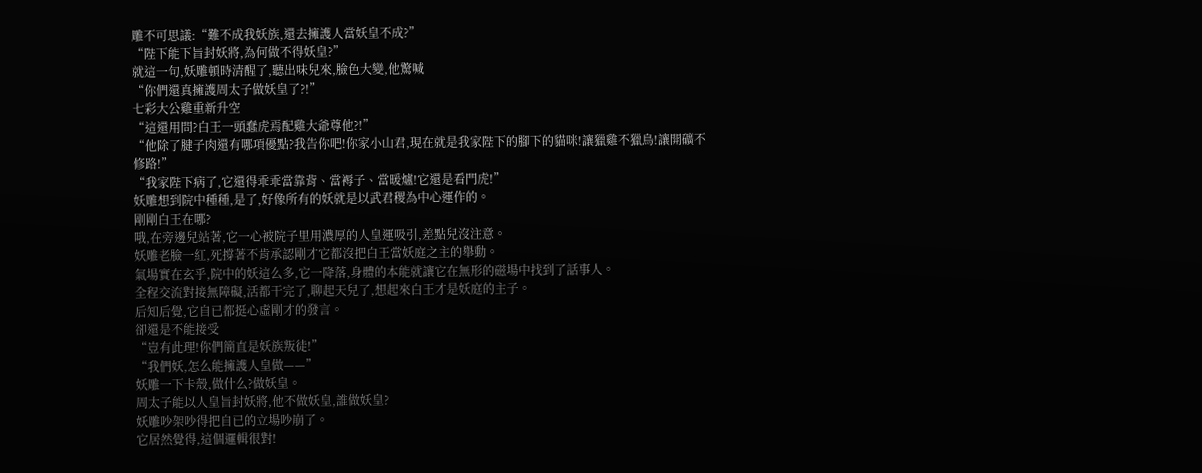雕不可思議:“難不成我妖族,還去擁護人當妖皇不成?”
“陛下能下旨封妖將,為何做不得妖皇?”
就這一句,妖雕頓時清醒了,聽出味兒來,臉色大變,他驚喊
“你們還真擁護周太子做妖皇了?!”
七彩大公雞重新升空
“這還用問?白王一頭蠢虎焉配雞大爺尊他?!”
“他除了腱子肉還有哪項優點?我告你吧!你家小山君,現在就是我家陛下的腳下的貓咪!讓獵雞不獵鳥!讓開礦不修路!”
“我家陛下病了,它還得乖乖當靠背、當褥子、當暖爐!它還是看門虎!”
妖雕想到院中種種,是了,好像所有的妖就是以武君稷為中心運作的。
剛剛白王在哪?
哦,在旁邊兒站著,它一心被院子里用濃厚的人皇運吸引,差點兒沒注意。
妖雕老臉一紅,死撐著不肯承認剛才它都沒把白王當妖庭之主的舉動。
氣場實在玄乎,院中的妖這么多,它一降落,身體的本能就讓它在無形的磁場中找到了話事人。
全程交流對接無障礙,活都干完了,聊起天兒了,想起來白王才是妖庭的主子。
后知后覺,它自已都挺心虛剛才的發言。
卻還是不能接受
“豈有此理!你們簡直是妖族叛徒!”
“我們妖,怎么能擁護人皇做——”
妖雕一下卡殼,做什么?做妖皇。
周太子能以人皇旨封妖將,他不做妖皇,誰做妖皇?
妖雕吵架吵得把自已的立場吵崩了。
它居然覺得,這個邏輯很對!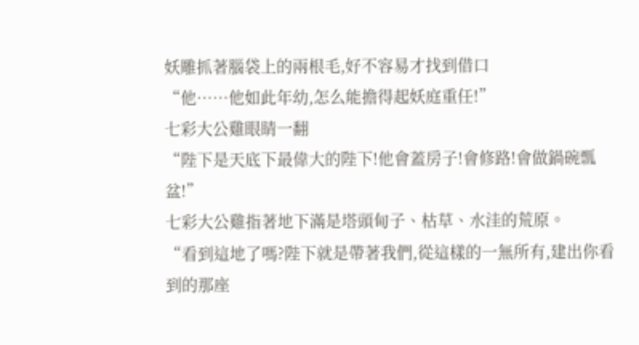妖雕抓著腦袋上的兩根毛,好不容易才找到借口
“他……他如此年幼,怎么能擔得起妖庭重任!”
七彩大公雞眼睛一翻
“陛下是天底下最偉大的陛下!他會蓋房子!會修路!會做鍋碗瓢盆!”
七彩大公雞指著地下滿是塔頭甸子、枯草、水洼的荒原。
“看到這地了嗎?陛下就是帶著我們,從這樣的一無所有,建出你看到的那座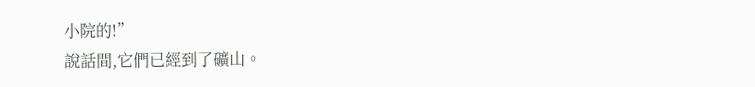小院的!”
說話間,它們已經到了礦山。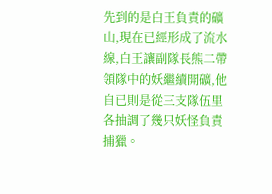先到的是白王負責的礦山,現在已經形成了流水線,白王讓副隊長熊二帶領隊中的妖繼續開礦,他自已則是從三支隊伍里各抽調了幾只妖怪負責捕獵。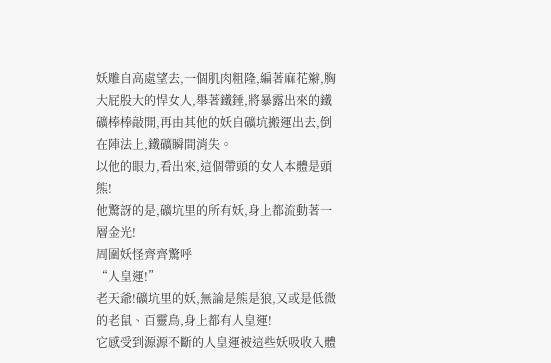妖雕自高處望去,一個肌肉粗隆,編著麻花辮,胸大屁股大的悍女人,舉著鐵錘,將暴露出來的鐵礦棒棒敲開,再由其他的妖自礦坑搬運出去,倒在陣法上,鐵礦瞬間消失。
以他的眼力,看出來,這個帶頭的女人本體是頭熊!
他驚訝的是,礦坑里的所有妖,身上都流動著一層金光!
周圍妖怪齊齊驚呼
“人皇運!”
老天爺!礦坑里的妖,無論是熊是狼,又或是低微的老鼠、百靈鳥,身上都有人皇運!
它感受到源源不斷的人皇運被這些妖吸收入體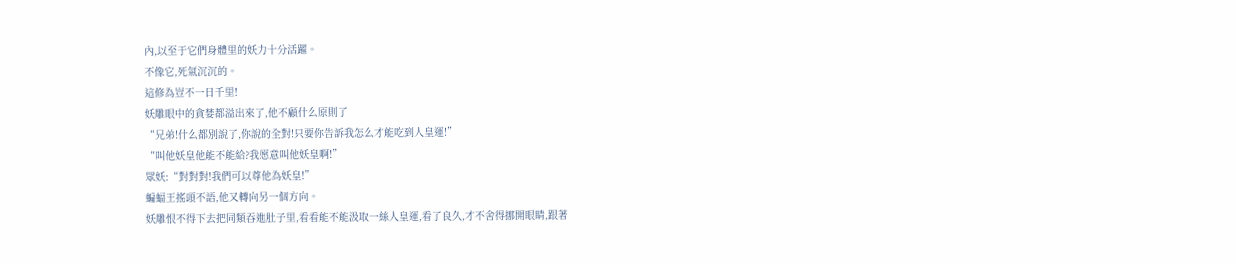內,以至于它們身體里的妖力十分活躍。
不像它,死氣沉沉的。
這修為豈不一日千里!
妖雕眼中的貪婪都溢出來了,他不顧什么原則了
“兄弟!什么都別說了,你說的全對!只要你告訴我怎么才能吃到人皇運!”
“叫他妖皇他能不能給?我愿意叫他妖皇啊!”
眾妖:“對對對!我們可以尊他為妖皇!”
蝙蝠王搖頭不語,他又轉向另一個方向。
妖雕恨不得下去把同類吞進肚子里,看看能不能汲取一絲人皇運,看了良久,才不舍得挪開眼睛,跟著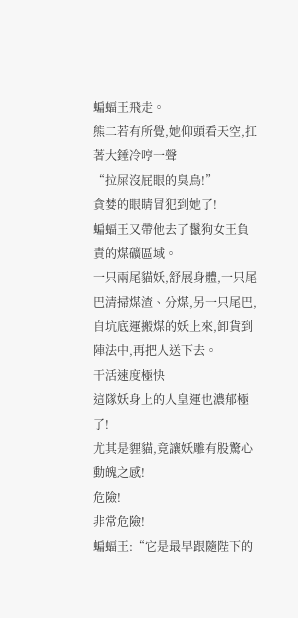蝙蝠王飛走。
熊二若有所覺,她仰頭看天空,扛著大錘冷哼一聲
“拉屎沒屁眼的臭鳥!”
貪婪的眼睛冒犯到她了!
蝙蝠王又帶他去了鬣狗女王負責的煤礦區域。
一只兩尾貓妖,舒展身體,一只尾巴清掃煤渣、分煤,另一只尾巴,自坑底運搬煤的妖上來,卸貨到陣法中,再把人送下去。
干活速度極快
這隊妖身上的人皇運也濃郁極了!
尤其是貍貓,竟讓妖雕有股驚心動魄之感!
危險!
非常危險!
蝙蝠王:“它是最早跟隨陛下的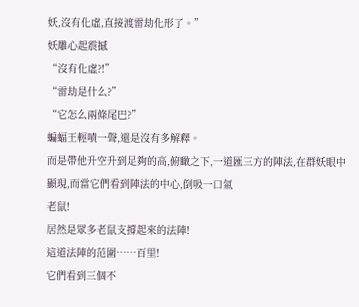妖,沒有化虛,直接渡雷劫化形了。”
妖雕心起震撼
“沒有化虛?!”
“雷劫是什么?”
“它怎么兩條尾巴?”
蝙蝠王輕嘖一聲,還是沒有多解釋。
而是帶他升空升到足夠的高,俯瞰之下,一道匯三方的陣法,在群妖眼中顯現,而當它們看到陣法的中心,倒吸一口氣
老鼠!
居然是眾多老鼠支撐起來的法陣!
這道法陣的范圍……百里!
它們看到三個不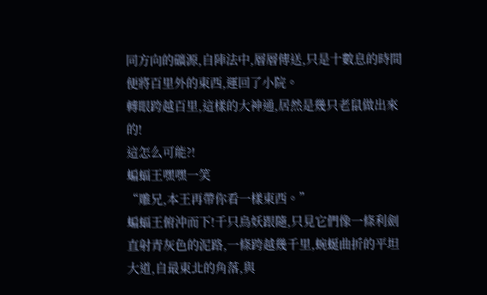同方向的礦源,自陣法中,層層傳送,只是十數息的時間便將百里外的東西,運回了小院。
轉眼跨越百里,這樣的大神通,居然是幾只老鼠做出來的!
這怎么可能?!
蝙蝠王嘿嘿一笑
“雕兄,本王再帶你看一樣東西。”
蝙蝠王俯沖而下!千只鳥妖跟隨,只見它們像一條利劍直射青灰色的泥路,一條跨越幾千里,蜿蜒曲折的平坦大道,自最東北的角落,與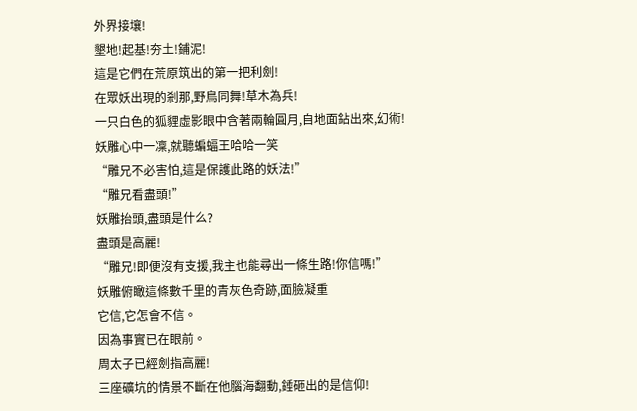外界接壤!
墾地!起基!夯土!鋪泥!
這是它們在荒原筑出的第一把利劍!
在眾妖出現的剎那,野鳥同舞!草木為兵!
一只白色的狐貍虛影眼中含著兩輪圓月,自地面鉆出來,幻術!
妖雕心中一凜,就聽蝙蝠王哈哈一笑
“雕兄不必害怕,這是保護此路的妖法!”
“雕兄看盡頭!”
妖雕抬頭,盡頭是什么?
盡頭是高麗!
“雕兄!即便沒有支援,我主也能尋出一條生路!你信嗎!”
妖雕俯瞰這條數千里的青灰色奇跡,面臉凝重
它信,它怎會不信。
因為事實已在眼前。
周太子已經劍指高麗!
三座礦坑的情景不斷在他腦海翻動,錘砸出的是信仰!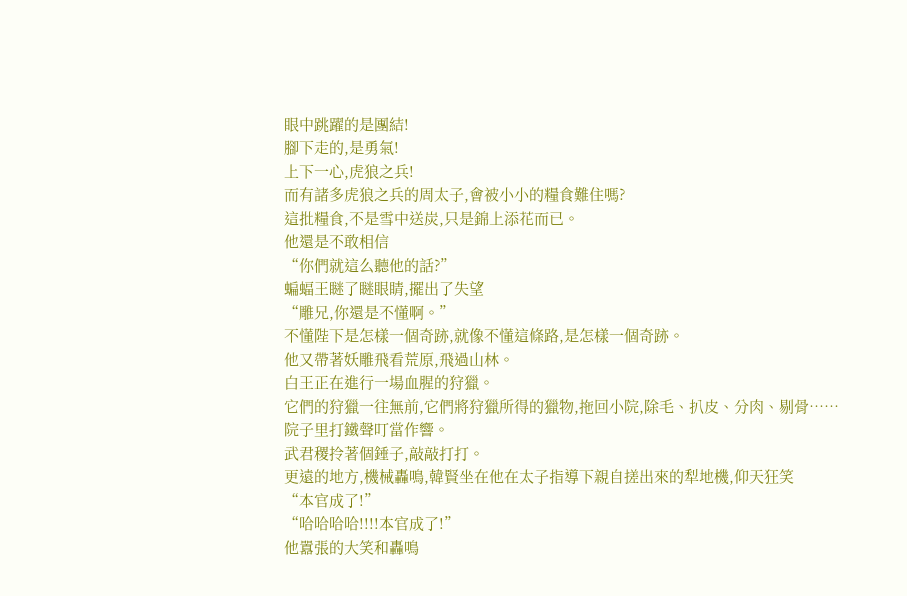眼中跳躍的是團結!
腳下走的,是勇氣!
上下一心,虎狼之兵!
而有諸多虎狼之兵的周太子,會被小小的糧食難住嗎?
這批糧食,不是雪中送炭,只是錦上添花而已。
他還是不敢相信
“你們就這么聽他的話?”
蝙蝠王瞇了瞇眼睛,擺出了失望
“雕兄,你還是不懂啊。”
不懂陛下是怎樣一個奇跡,就像不懂這條路,是怎樣一個奇跡。
他又帶著妖雕飛看荒原,飛過山林。
白王正在進行一場血腥的狩獵。
它們的狩獵一往無前,它們將狩獵所得的獵物,拖回小院,除毛、扒皮、分肉、剔骨……
院子里打鐵聲叮當作響。
武君稷拎著個錘子,敲敲打打。
更遠的地方,機械轟鳴,韓賢坐在他在太子指導下親自搓出來的犁地機,仰天狂笑
“本官成了!”
“哈哈哈哈!!!!本官成了!”
他囂張的大笑和轟鳴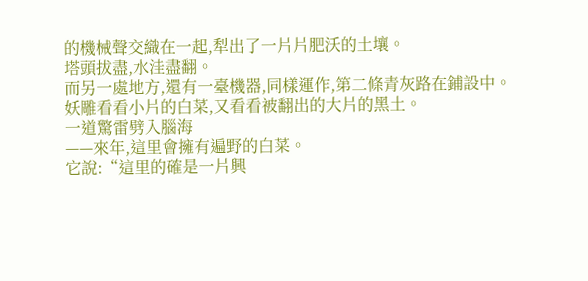的機械聲交織在一起,犁出了一片片肥沃的土壤。
塔頭拔盡,水洼盡翻。
而另一處地方,還有一臺機器,同樣運作,第二條青灰路在鋪設中。
妖雕看看小片的白菜,又看看被翻出的大片的黑土。
一道驚雷劈入腦海
——來年,這里會擁有遍野的白菜。
它說:“這里的確是一片興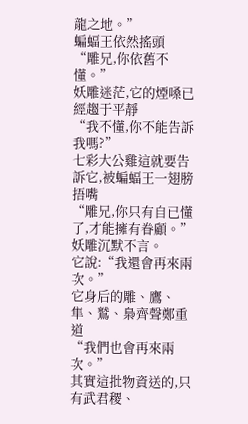龍之地。”
蝙蝠王依然搖頭
“雕兄,你依舊不懂。”
妖雕迷茫,它的煙嗓已經趨于平靜
“我不懂,你不能告訴我嗎?”
七彩大公雞這就要告訴它,被蝙蝠王一翅膀捂嘴
“雕兄,你只有自已懂了,才能擁有眷顧。”
妖雕沉默不言。
它說:“我還會再來兩次。”
它身后的雕、鷹、隼、鷲、梟齊聲鄭重道
“我們也會再來兩次。”
其實這批物資送的,只有武君稷、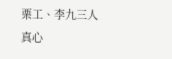栗工、李九三人真心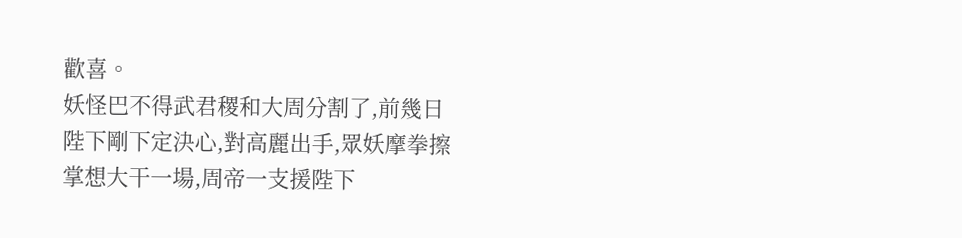歡喜。
妖怪巴不得武君稷和大周分割了,前幾日陛下剛下定決心,對高麗出手,眾妖摩拳擦掌想大干一場,周帝一支援陛下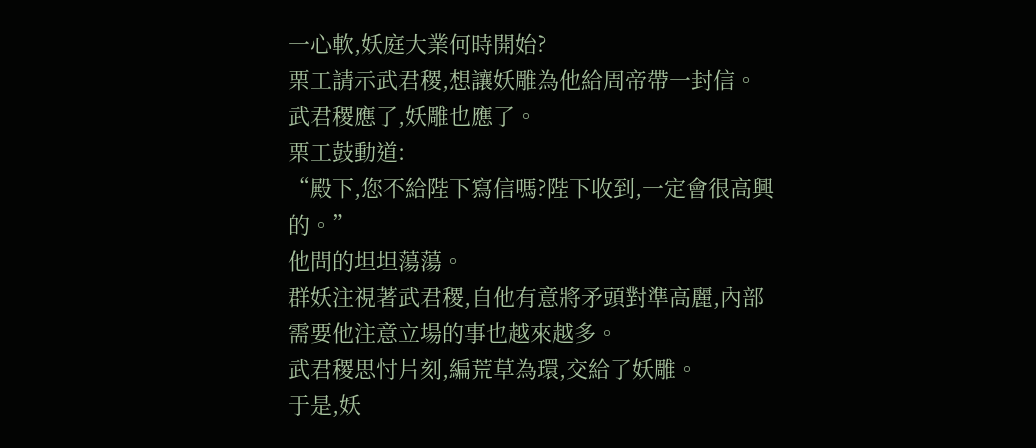一心軟,妖庭大業何時開始?
栗工請示武君稷,想讓妖雕為他給周帝帶一封信。
武君稷應了,妖雕也應了。
栗工鼓動道:
“殿下,您不給陛下寫信嗎?陛下收到,一定會很高興的。”
他問的坦坦蕩蕩。
群妖注視著武君稷,自他有意將矛頭對準高麗,內部需要他注意立場的事也越來越多。
武君稷思忖片刻,編荒草為環,交給了妖雕。
于是,妖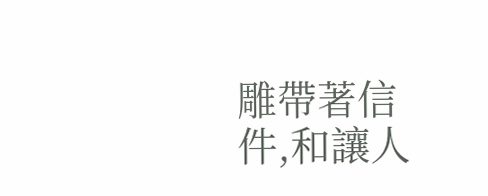雕帶著信件,和讓人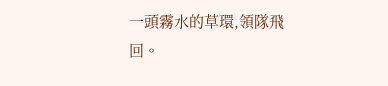一頭霧水的草環,領隊飛回。